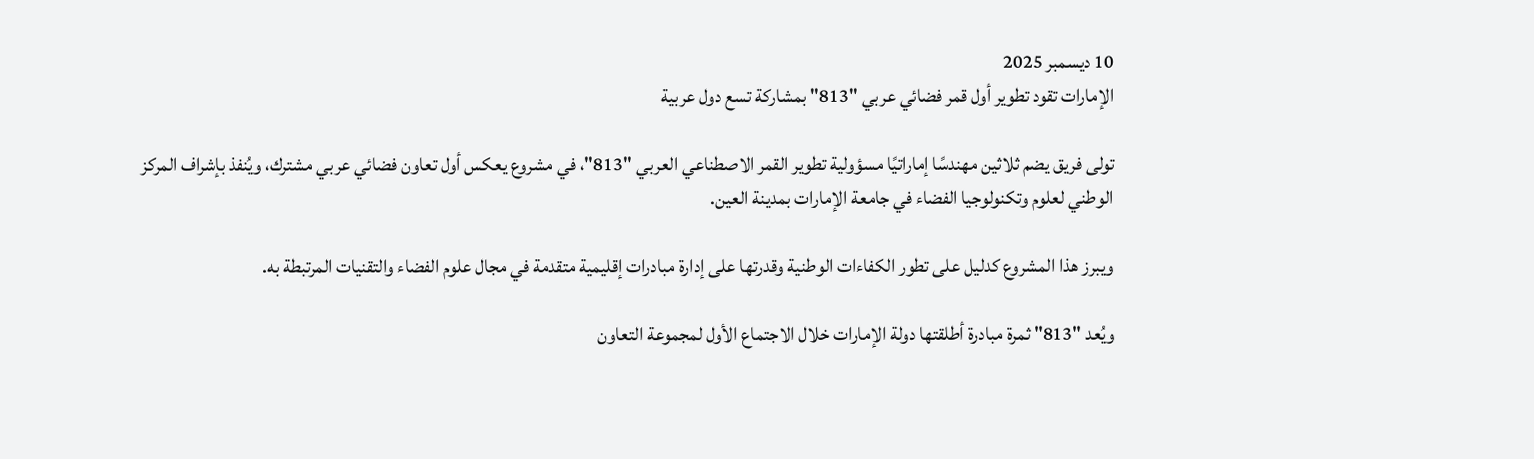10 ديسمبر 2025
الإمارات تقود تطوير أول قمر فضائي عربي "813" بمشاركة تسع دول عربية

تولى فريق يضم ثلاثين مهندسًا إماراتيًا مسؤولية تطوير القمر الاصطناعي العربي "813"، في مشروع يعكس أول تعاون فضائي عربي مشترك، ويُنفذ بإشراف المركز الوطني لعلوم وتكنولوجيا الفضاء في جامعة الإمارات بمدينة العين.

ويبرز هذا المشروع كدليل على تطور الكفاءات الوطنية وقدرتها على إدارة مبادرات إقليمية متقدمة في مجال علوم الفضاء والتقنيات المرتبطة به.

ويُعد "813" ثمرة مبادرة أطلقتها دولة الإمارات خلال الاجتماع الأول لمجموعة التعاون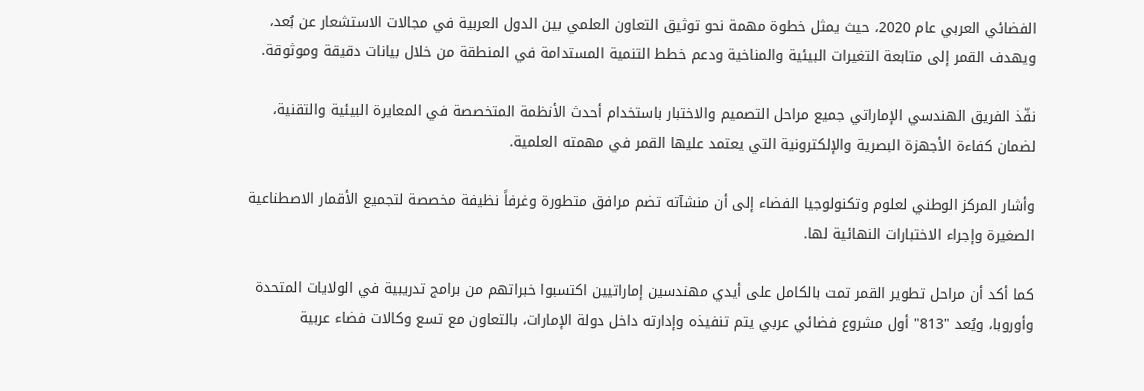الفضائي العربي عام 2020، حيث يمثل خطوة مهمة نحو توثيق التعاون العلمي بين الدول العربية في مجالات الاستشعار عن بُعد، ويهدف القمر إلى متابعة التغيرات البيئية والمناخية ودعم خطط التنمية المستدامة في المنطقة من خلال بيانات دقيقة وموثوقة.

نفّذ الفريق الهندسي الإماراتي جميع مراحل التصميم والاختبار باستخدام أحدث الأنظمة المتخصصة في المعايرة البيئية والتقنية، لضمان كفاءة الأجهزة البصرية والإلكترونية التي يعتمد عليها القمر في مهمته العلمية.

وأشار المركز الوطني لعلوم وتكنولوجيا الفضاء إلى أن منشآته تضم مرافق متطورة وغرفاً نظيفة مخصصة لتجميع الأقمار الاصطناعية الصغيرة وإجراء الاختبارات النهائية لها.

كما أكد أن مراحل تطوير القمر تمت بالكامل على أيدي مهندسين إماراتيين اكتسبوا خبراتهم من برامج تدريبية في الولايات المتحدة وأوروبا، ويُعد "813" أول مشروع فضائي عربي يتم تنفيذه وإدارته داخل دولة الإمارات، بالتعاون مع تسع وكالات فضاء عربية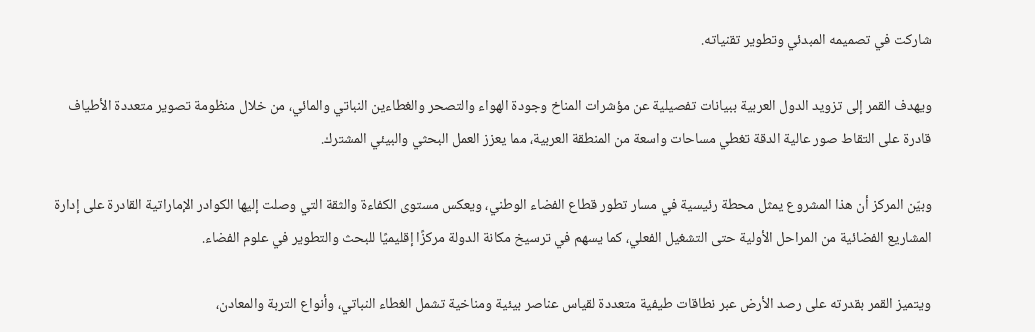شاركت في تصميمه المبدئي وتطوير تقنياته.

ويهدف القمر إلى تزويد الدول العربية ببيانات تفصيلية عن مؤشرات المناخ وجودة الهواء والتصحر والغطاءين النباتي والمائي، من خلال منظومة تصوير متعددة الأطياف قادرة على التقاط صور عالية الدقة تغطي مساحات واسعة من المنطقة العربية، مما يعزز العمل البحثي والبيئي المشترك.

وبيّن المركز أن هذا المشروع يمثل محطة رئيسية في مسار تطور قطاع الفضاء الوطني، ويعكس مستوى الكفاءة والثقة التي وصلت إليها الكوادر الإماراتية القادرة على إدارة المشاريع الفضائية من المراحل الأولية حتى التشغيل الفعلي، كما يسهم في ترسيخ مكانة الدولة مركزًا إقليميًا للبحث والتطوير في علوم الفضاء.

ويتميز القمر بقدرته على رصد الأرض عبر نطاقات طيفية متعددة لقياس عناصر بيئية ومناخية تشمل الغطاء النباتي، وأنواع التربة والمعادن،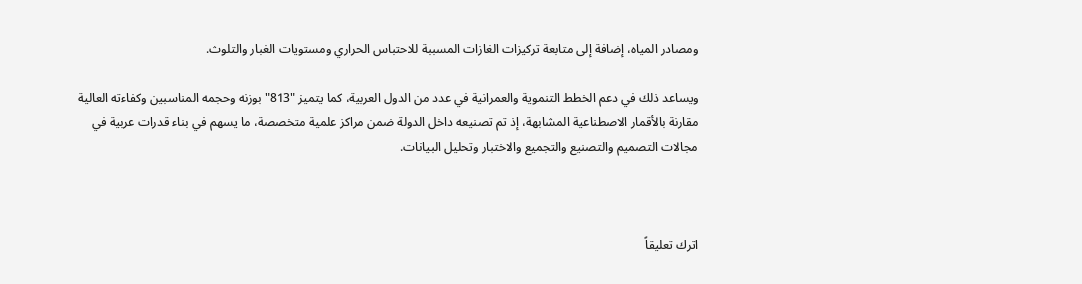ومصادر المياه، إضافة إلى متابعة تركيزات الغازات المسببة للاحتباس الحراري ومستويات الغبار والتلوث.

ويساعد ذلك في دعم الخطط التنموية والعمرانية في عدد من الدول العربية، كما يتميز "813" بوزنه وحجمه المناسبين وكفاءته العالية مقارنة بالأقمار الاصطناعية المشابهة، إذ تم تصنيعه داخل الدولة ضمن مراكز علمية متخصصة، ما يسهم في بناء قدرات عربية في مجالات التصميم والتصنيع والتجميع والاختبار وتحليل البيانات.



اترك تعليقاً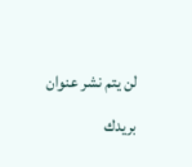لن يتم نشر عنوان بريدك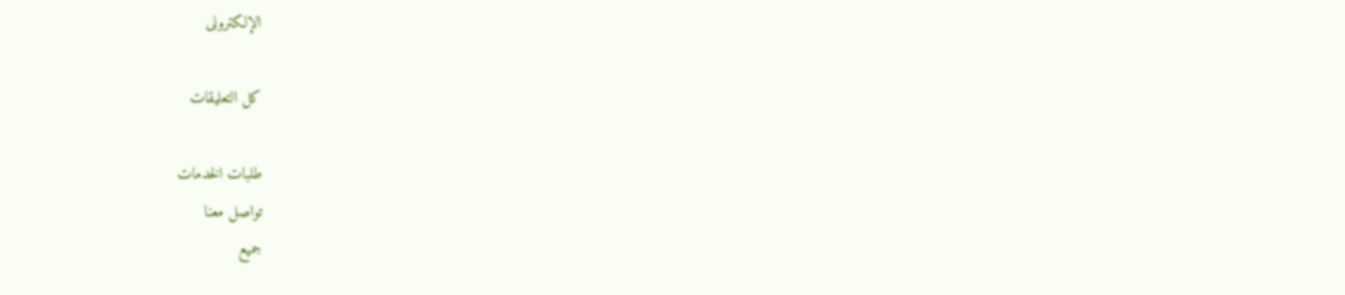الإلكترونى

كل التعليقات

طلبات الخدمات
تواصل معنا
جميع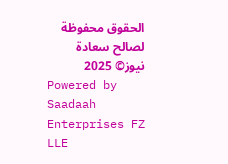الحقوق محفوظة لصالح سعادة نيوز© 2025
Powered by Saadaah Enterprises FZ LLE